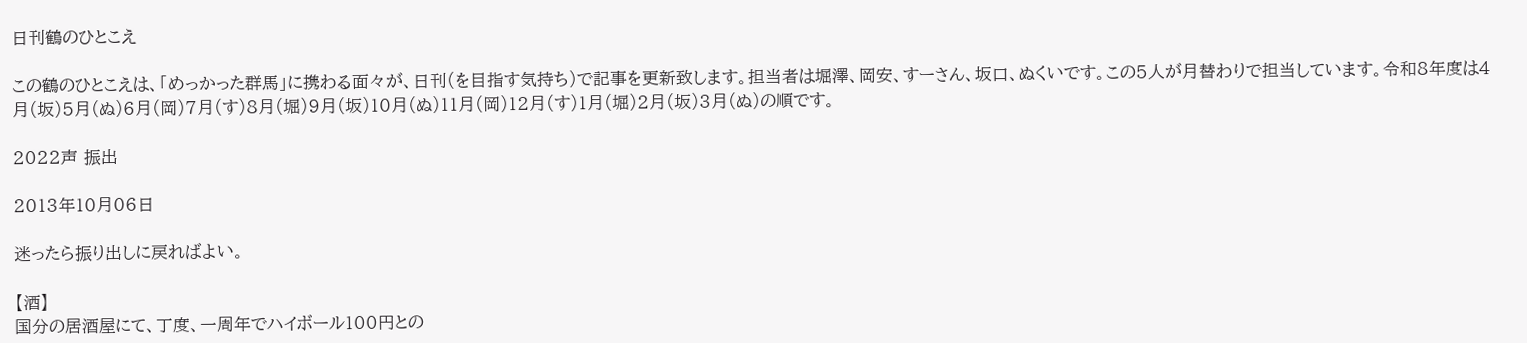日刊鶴のひとこえ

この鶴のひとこえは、「めっかった群馬」に携わる面々が、日刊(を目指す気持ち)で記事を更新致します。担当者は堀澤、岡安、すーさん、坂口、ぬくいです。この5人が月替わりで担当しています。令和8年度は4月(坂)5月(ぬ)6月(岡)7月(す)8月(堀)9月(坂)10月(ぬ)11月(岡)12月(す)1月(堀)2月(坂)3月(ぬ)の順です。

2022声 振出

2013年10月06日

迷ったら振り出しに戻ればよい。

【酒】
国分の居酒屋にて、丁度、一周年でハイボール100円との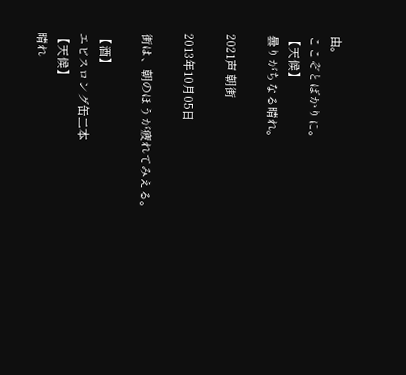由。
ここぞとばかりに。
【天候】
曇りがちなる晴れ。

2021声 朝街

2013年10月05日

街は、朝のほうが疲れてみえる。

【酒】
エビスロング缶二本
【天候】
晴れ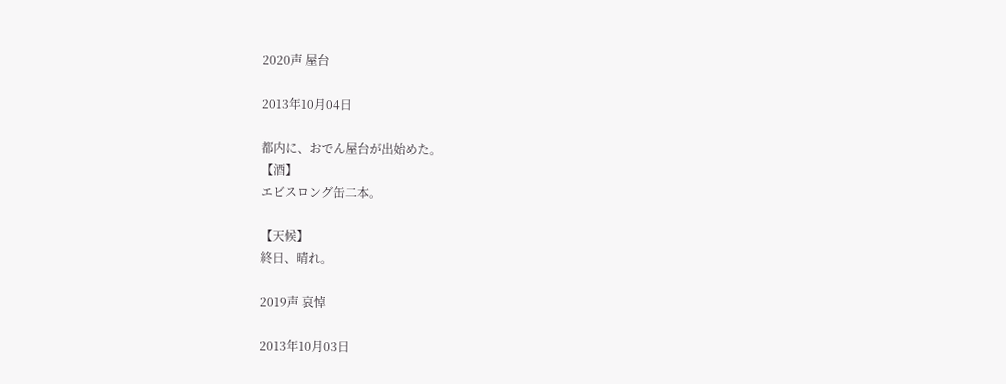2020声 屋台

2013年10月04日

都内に、おでん屋台が出始めた。
【酒】
エビスロング缶二本。

【天候】
終日、晴れ。

2019声 哀悼

2013年10月03日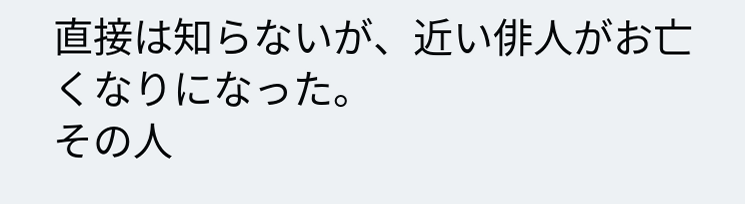直接は知らないが、近い俳人がお亡くなりになった。
その人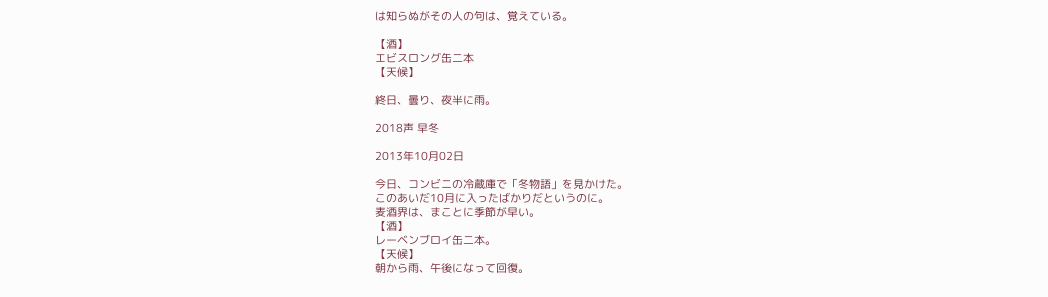は知らぬがその人の句は、覚えている。

【酒】
エビスロング缶二本
【天候】

終日、曇り、夜半に雨。

2018声 早冬

2013年10月02日

今日、コンビニの冷蔵庫で「冬物語」を見かけた。
このあいだ10月に入ったばかりだというのに。
麦酒界は、まことに季節が早い。
【酒】
レーベンブロイ缶二本。
【天候】
朝から雨、午後になって回復。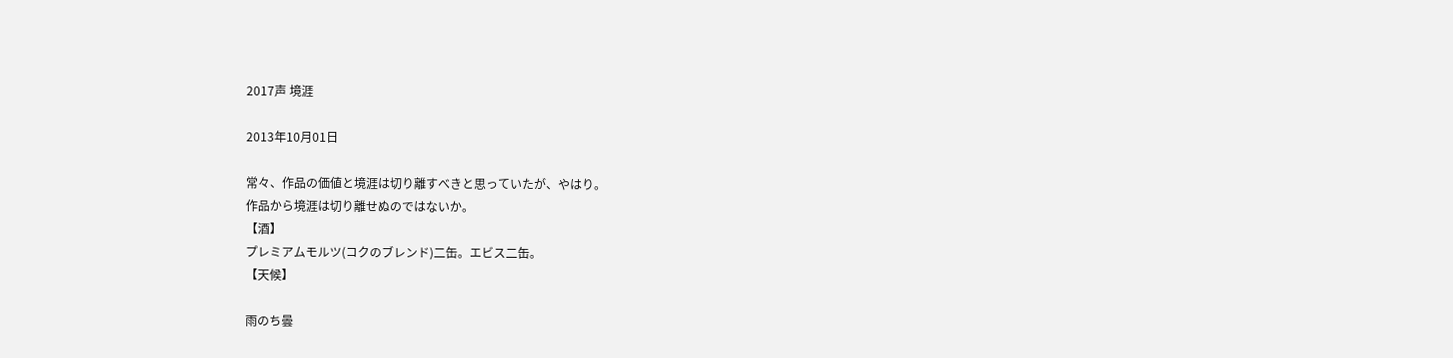2017声 境涯

2013年10月01日

常々、作品の価値と境涯は切り離すべきと思っていたが、やはり。
作品から境涯は切り離せぬのではないか。
【酒】
プレミアムモルツ(コクのブレンド)二缶。エビス二缶。
【天候】

雨のち曇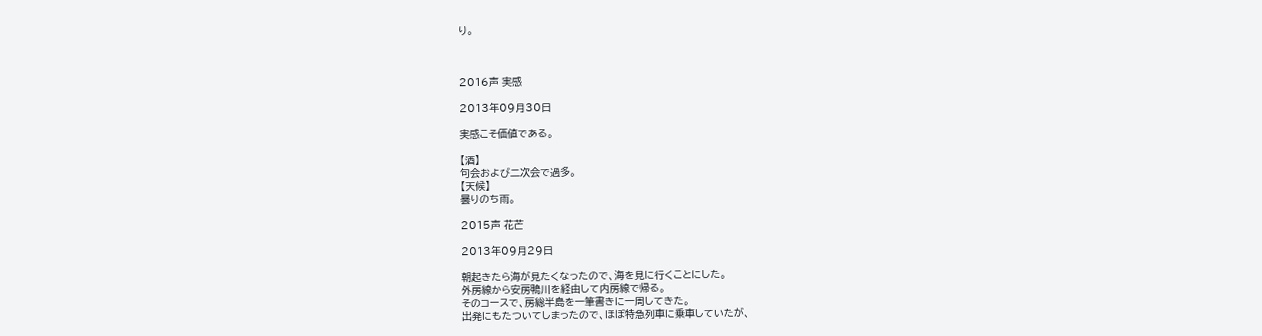り。



2016声 実感

2013年09月30日

実感こそ価値である。

【酒】
句会および二次会で過多。
【天候】
曇りのち雨。

2015声 花芒

2013年09月29日

朝起きたら海が見たくなったので、海を見に行くことにした。
外房線から安房鴨川を経由して内房線で帰る。
そのコースで、房総半島を一筆書きに一周してきた。
出発にもたついてしまったので、ほぼ特急列車に乗車していたが、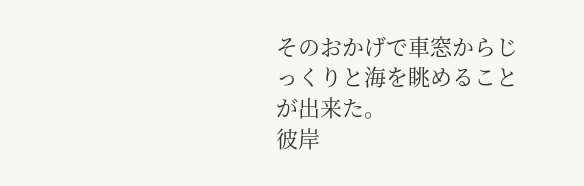そのおかげで車窓からじっくりと海を眺めることが出来た。
彼岸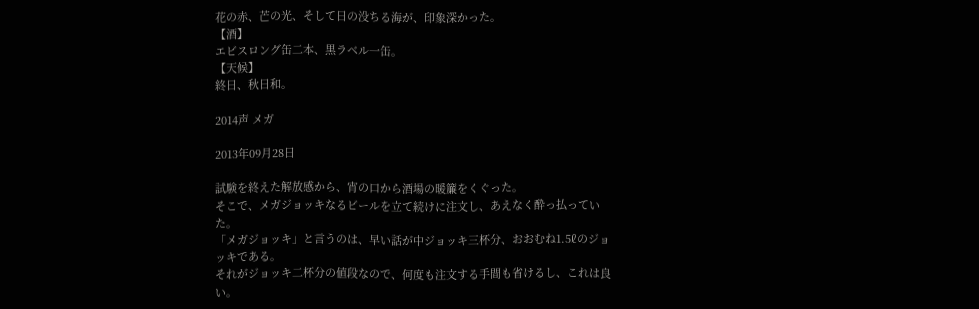花の赤、芒の光、そして日の没ちる海が、印象深かった。
【酒】
エビスロング缶二本、黒ラベル一缶。
【天候】
終日、秋日和。

2014声 メガ

2013年09月28日

試験を終えた解放感から、宵の口から酒場の暖簾をくぐった。
そこで、メガジョッキなるビールを立て続けに注文し、あえなく酔っ払っていた。
「メガジョッキ」と言うのは、早い話が中ジョッキ三杯分、おおむね1.5ℓのジョッキである。
それがジョッキ二杯分の値段なので、何度も注文する手間も省けるし、これは良い。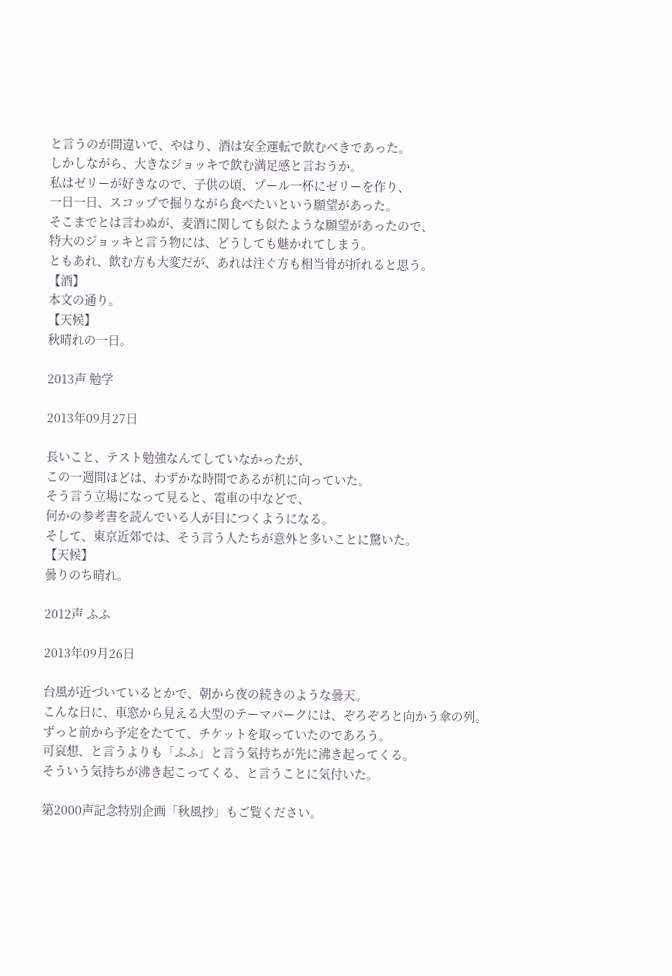と言うのが間違いで、やはり、酒は安全運転で飲むべきであった。
しかしながら、大きなジョッキで飲む満足感と言おうか。
私はゼリーが好きなので、子供の頃、プール一杯にゼリーを作り、
一日一日、スコップで掘りながら食べたいという願望があった。
そこまでとは言わぬが、麦酒に関しても似たような願望があったので、
特大のジョッキと言う物には、どうしても魅かれてしまう。
ともあれ、飲む方も大変だが、あれは注ぐ方も相当骨が折れると思う。
【酒】
本文の通り。
【天候】
秋晴れの一日。

2013声 勉学

2013年09月27日

長いこと、テスト勉強なんてしていなかったが、
この一週間ほどは、わずかな時間であるが机に向っていた。
そう言う立場になって見ると、電車の中などで、
何かの参考書を読んでいる人が目につくようになる。
そして、東京近郊では、そう言う人たちが意外と多いことに驚いた。
【天候】
曇りのち晴れ。

2012声 ふふ

2013年09月26日

台風が近づいているとかで、朝から夜の続きのような曇天。
こんな日に、車窓から見える大型のテーマパークには、ぞろぞろと向かう傘の列。
ずっと前から予定をたてて、チケットを取っていたのであろう。
可哀想、と言うよりも「ふふ」と言う気持ちが先に沸き起ってくる。
そういう気持ちが沸き起こってくる、と言うことに気付いた。

第2000声記念特別企画「秋風抄」もご覧ください。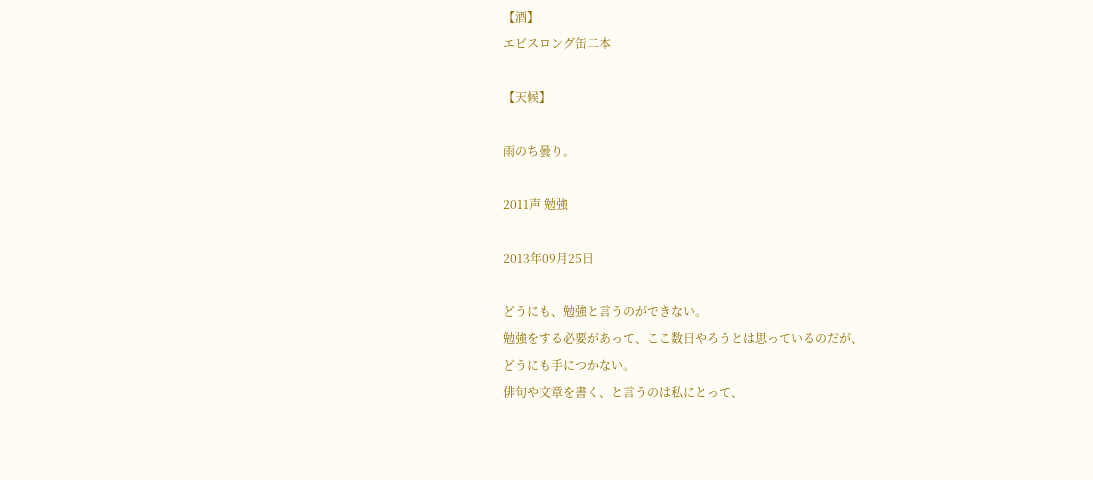【酒】
エビスロング缶二本

【天候】

雨のち曇り。

2011声 勉強

2013年09月25日

どうにも、勉強と言うのができない。
勉強をする必要があって、ここ数日やろうとは思っているのだが、
どうにも手につかない。
俳句や文章を書く、と言うのは私にとって、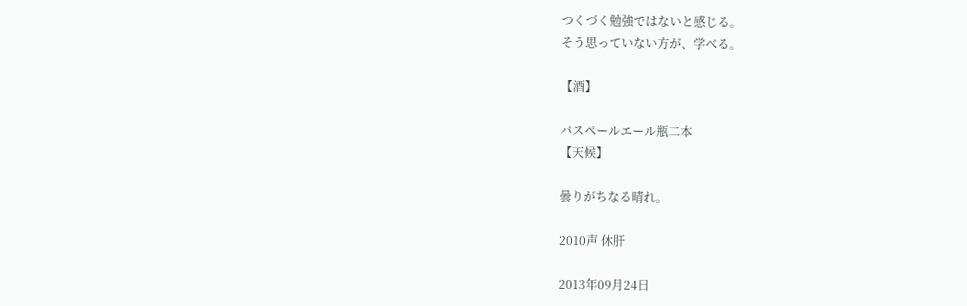つくづく勉強ではないと感じる。
そう思っていない方が、学べる。

【酒】

バスペールエール瓶二本
【天候】

曇りがちなる晴れ。

2010声 休肝

2013年09月24日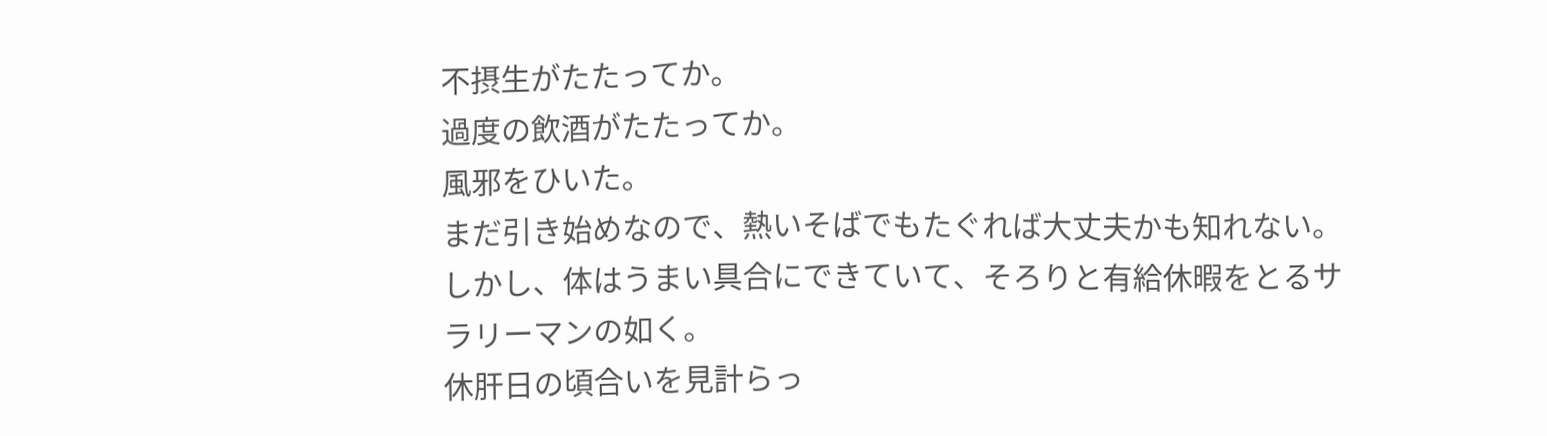不摂生がたたってか。
過度の飲酒がたたってか。
風邪をひいた。
まだ引き始めなので、熱いそばでもたぐれば大丈夫かも知れない。
しかし、体はうまい具合にできていて、そろりと有給休暇をとるサラリーマンの如く。
休肝日の頃合いを見計らっ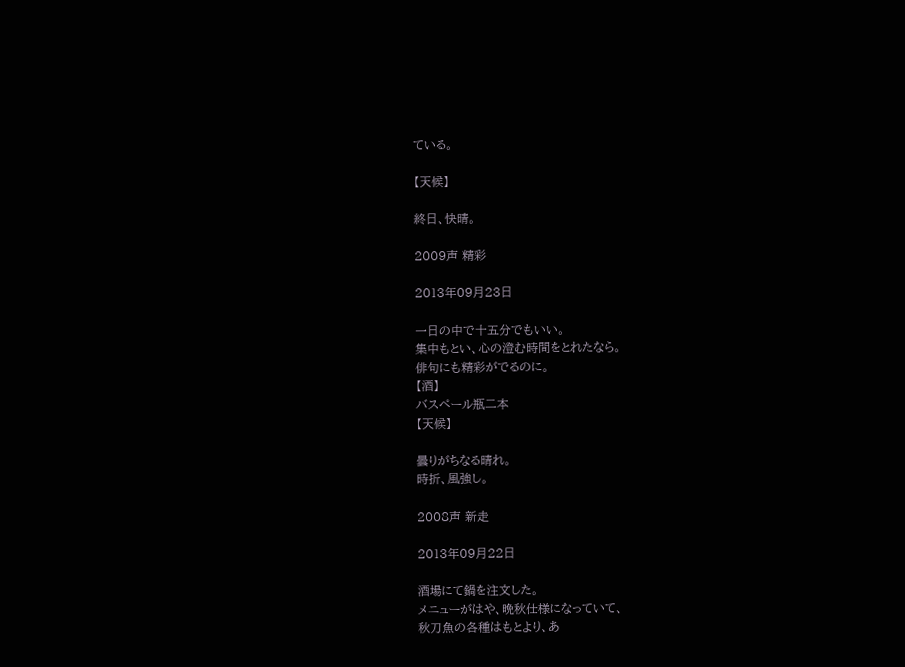ている。

【天候】

終日、快晴。

2009声 精彩

2013年09月23日

一日の中で十五分でもいい。
集中もとい、心の澄む時間をとれたなら。
俳句にも精彩がでるのに。
【酒】
バスペール瓶二本
【天候】

曇りがちなる晴れ。
時折、風強し。

2008声 新走

2013年09月22日

酒場にて鍋を注文した。
メニューがはや、晩秋仕様になっていて、
秋刀魚の各種はもとより、あ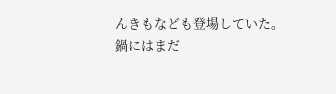んきもなども登場していた。
鍋にはまだ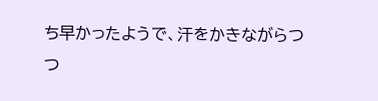ち早かったようで、汗をかきながらつつ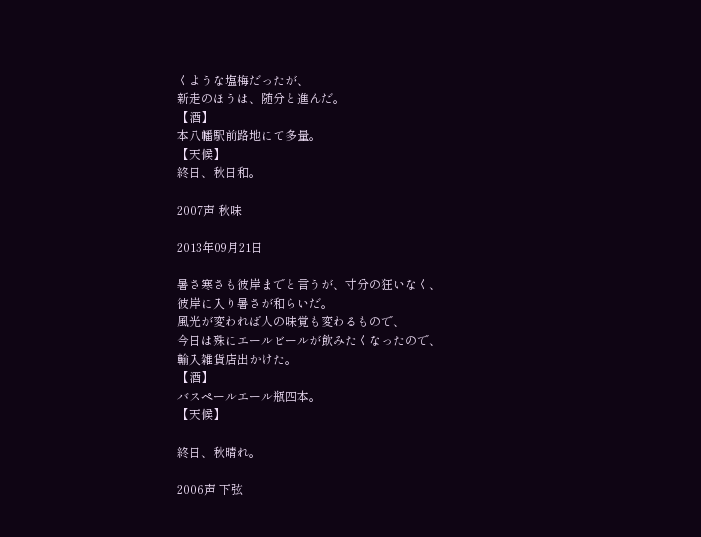くような塩梅だったが、
新走のほうは、随分と進んだ。
【酒】
本八幡駅前路地にて多量。
【天候】
終日、秋日和。

2007声 秋味

2013年09月21日

暑さ寒さも彼岸までと言うが、寸分の狂いなく、
彼岸に入り暑さが和らいだ。
風光が変われば人の味覚も変わるもので、
今日は殊にエールビールが飲みたくなったので、
輸入雑貨店出かけた。
【酒】
バスペールエール瓶四本。
【天候】

終日、秋晴れ。

2006声 下弦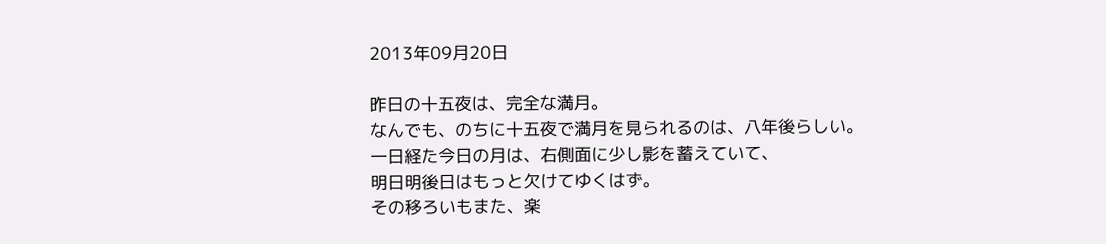2013年09月20日

昨日の十五夜は、完全な満月。
なんでも、のちに十五夜で満月を見られるのは、八年後らしい。
一日経た今日の月は、右側面に少し影を蓄えていて、
明日明後日はもっと欠けてゆくはず。
その移ろいもまた、楽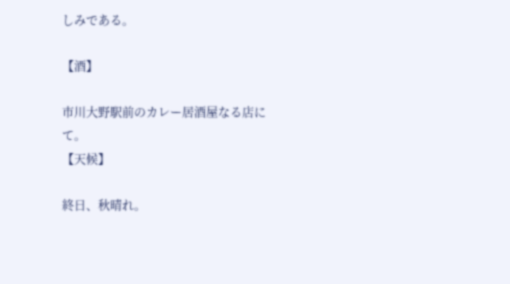しみである。

【酒】

市川大野駅前のカレー居酒屋なる店にて。
【天候】

終日、秋晴れ。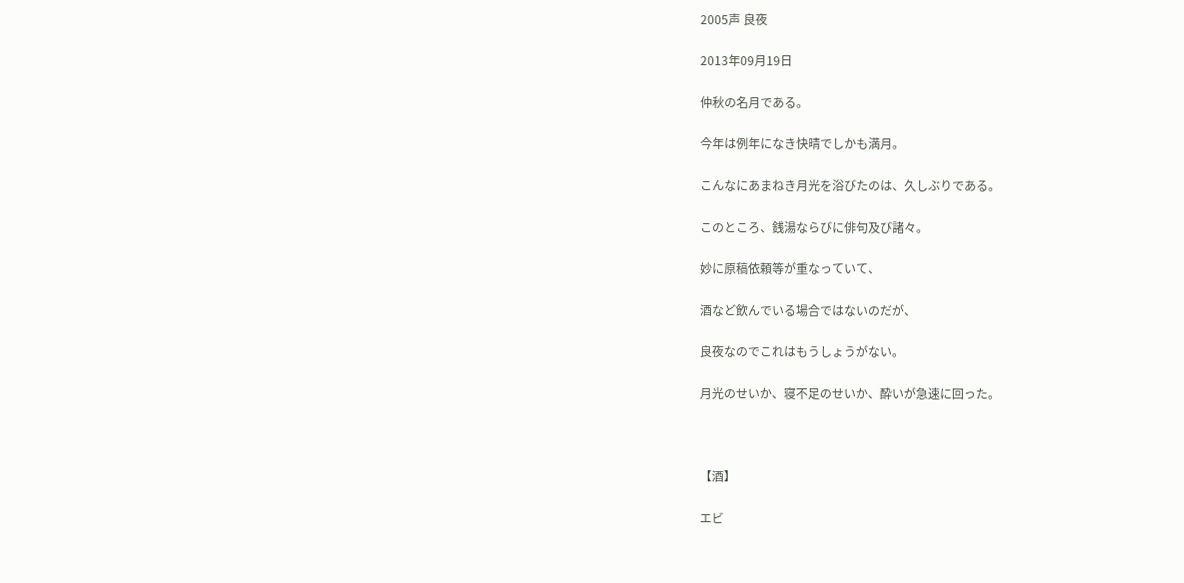2005声 良夜

2013年09月19日

仲秋の名月である。

今年は例年になき快晴でしかも満月。

こんなにあまねき月光を浴びたのは、久しぶりである。

このところ、銭湯ならびに俳句及び諸々。

妙に原稿依頼等が重なっていて、

酒など飲んでいる場合ではないのだが、

良夜なのでこれはもうしょうがない。

月光のせいか、寝不足のせいか、酔いが急速に回った。



【酒】

エビ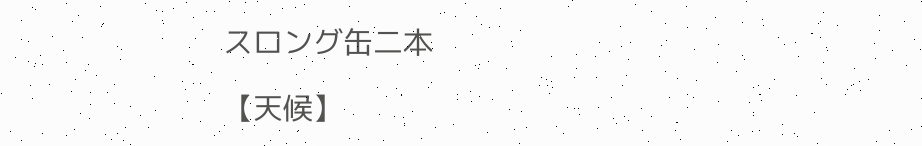スロング缶二本

【天候】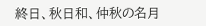終日、秋日和、仲秋の名月